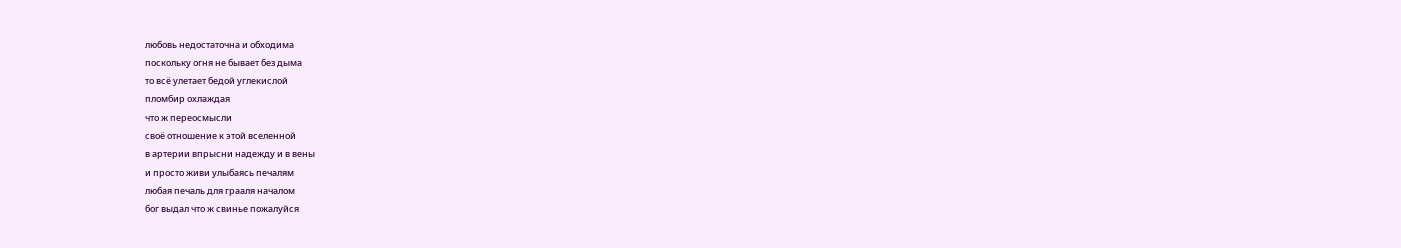любовь недостаточна и обходима
поскольку огня не бывает без дыма
то всё улетает бедой углекислой
пломбир охлаждая
что ж переосмысли
своё отношение к этой вселенной
в артерии впрысни надежду и в вены
и просто живи улыбаясь печалям
любая печаль для грааля началом
бог выдал что ж свинье пожалуйся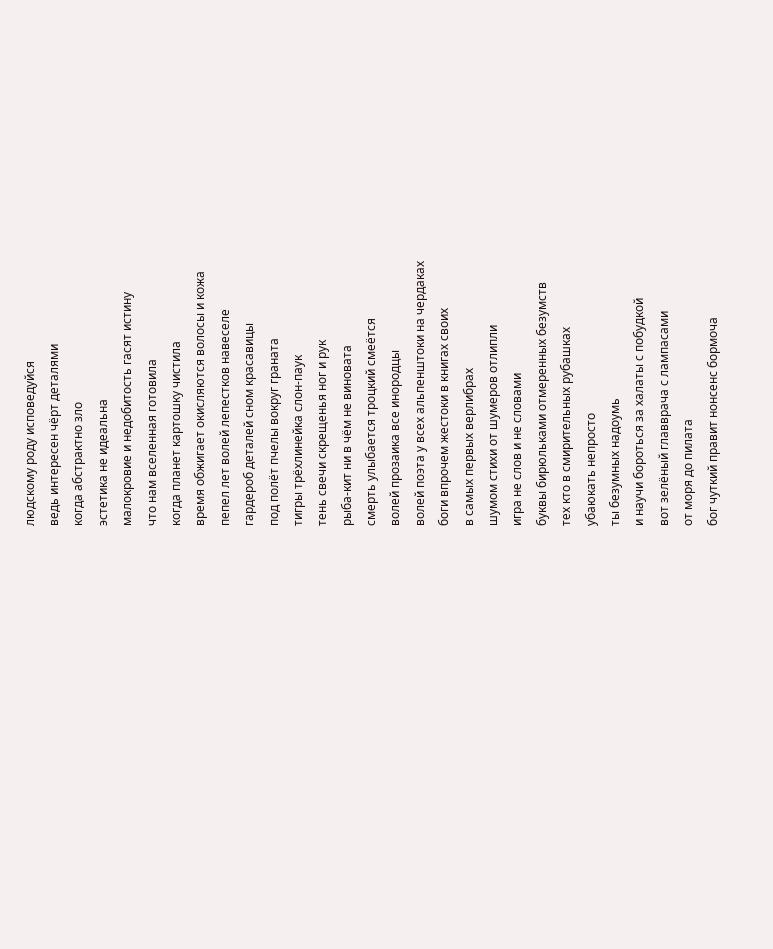людскому роду исповедуйся
ведь интересен чёрт деталями
когда абстрактно зло
эстетика не идеальна
малокровие и недобитость гасят истину
что нам вселенная готовила
когда планет картошку чистила
время обжигает окисляются волосы и кожа
пепел лет волей лепестков навеселе
гардероб деталей сном красавицы
под полёт пчелы вокруг граната
тигры трёхлинейка слон-паук
тень свечи скрещенья ног и рук
рыба-кит ни в чём не виновата
смерть улыбается троцкий смеётся
волей прозаика все инородцы
волей поэта у всех альпенштоки на чердаках
боги впрочем жестоки в книгах своих
в самых первых верлибрах
шумом стихи от шумеров отлипли
игра не слов и не словами
буквы бирюльками отмеренных безумств
тех кто в смирительных рубашках
убаюкать непросто
ты безумных надоумь
и научи бороться за халаты с побудкой
вот зелёный главврача с лампасами
от моря до пилата
бог чуткий правит нонсенс бормоча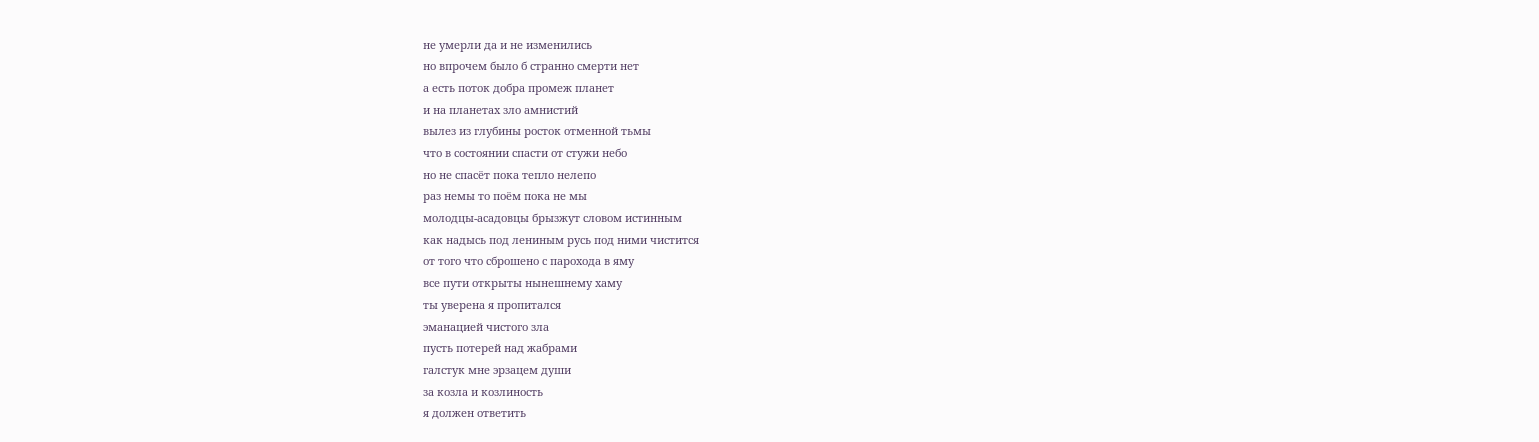не умерли да и не изменились
но впрочем было б странно смерти нет
а есть поток добра промеж планет
и на планетах зло амнистий
вылез из глубины росток отменной тьмы
что в состоянии спасти от стужи небо
но не спасёт пока тепло нелепо
раз немы то поём пока не мы
молодцы-асадовцы брызжут словом истинным
как надысь под лениным русь под ними чистится
от того что сброшено с парохода в яму
все пути открыты нынешнему хаму
ты уверена я пропитался
эманацией чистого зла
пусть потерей над жабрами
галстук мне эрзацем души
за козла и козлиность
я должен ответить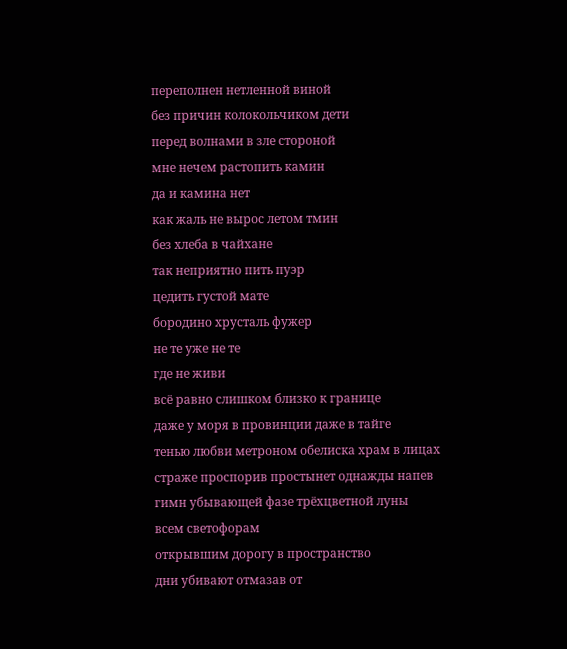переполнен нетленной виной
без причин колокольчиком дети
перед волнами в зле стороной
мне нечем растопить камин
да и камина нет
как жаль не вырос летом тмин
без хлеба в чайхане
так неприятно пить пуэр
цедить густой мате
бородино хрусталь фужер
не те уже не те
где не живи
всё равно слишком близко к границе
даже у моря в провинции даже в тайге
тенью любви метроном обелиска храм в лицах
страже проспорив простынет однажды напев
гимн убывающей фазе трёхцветной луны
всем светофорам
открывшим дорогу в пространство
дни убивают отмазав от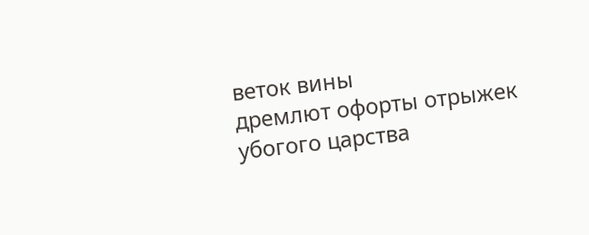веток вины
дремлют офорты отрыжек убогого царства